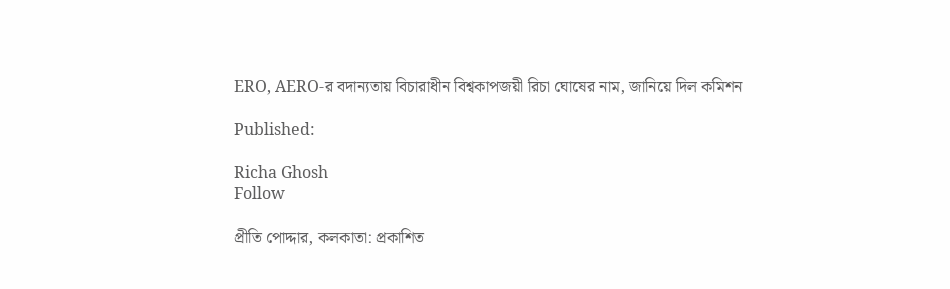ERO, AERO-র বদান্যতায় বিচারাধীন বিশ্বকাপজয়ী রিচা ঘোষের নাম, জানিয়ে দিল কমিশন

Published:

Richa Ghosh
Follow

প্রীতি পোদ্দার, কলকাতা: প্রকাশিত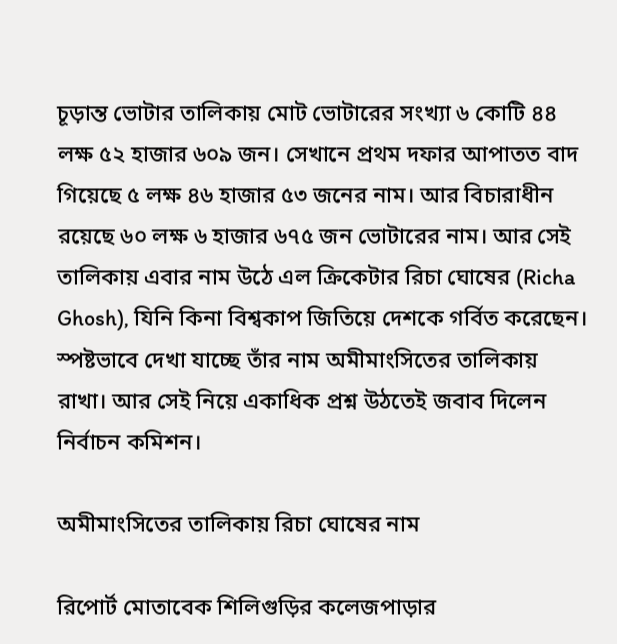চূড়ান্ত ভোটার তালিকায় মোট ভোটারের সংখ্যা ৬ কোটি ৪৪ লক্ষ ৫২ হাজার ৬০৯ জন। সেখানে প্রথম দফার আপাতত বাদ গিয়েছে ৫ লক্ষ ৪৬ হাজার ৫৩ জনের নাম। আর বিচারাধীন রয়েছে ৬০ লক্ষ ৬ হাজার ৬৭৫ জন ভোটারের নাম। আর সেই তালিকায় এবার নাম উঠে এল ক্রিকেটার রিচা ঘোষের (Richa Ghosh), যিনি কিনা বিশ্বকাপ জিতিয়ে দেশকে গর্বিত করেছেন। স্পষ্টভাবে দেখা যাচ্ছে তাঁর নাম অমীমাংসিতের তালিকায় রাখা। আর সেই নিয়ে একাধিক প্রশ্ন উঠতেই জবাব দিলেন নির্বাচন কমিশন।

অমীমাংসিতের তালিকায় রিচা ঘোষের নাম

রিপোর্ট মোতাবেক শিলিগুড়ির কলেজপাড়ার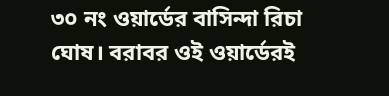৩০ নং ওয়ার্ডের বাসিন্দা রিচা ঘোষ। বরাবর ওই ওয়ার্ডেরই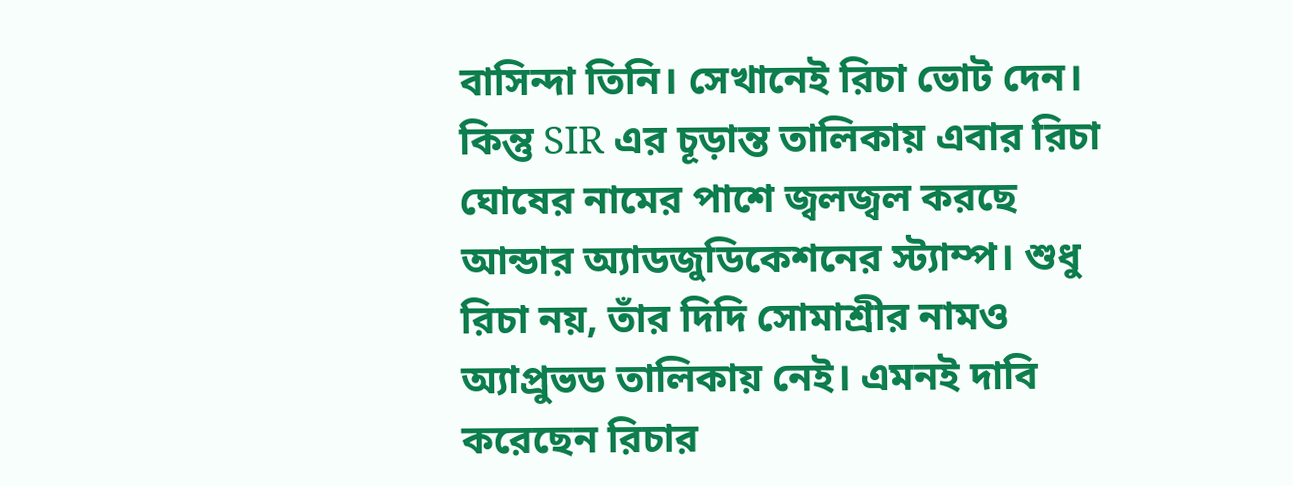বাসিন্দা তিনি। সেখানেই রিচা ভোট দেন। কিন্তু SIR এর চূড়ান্ত তালিকায় এবার রিচা ঘোষের নামের পাশে জ্বলজ্বল করছে আন্ডার অ্যাডজুডিকেশনের স্ট্যাম্প। শুধু রিচা নয়, তাঁর দিদি সোমাশ্রীর নামও অ্যাপ্রুভড তালিকায় নেই। এমনই দাবি করেছেন রিচার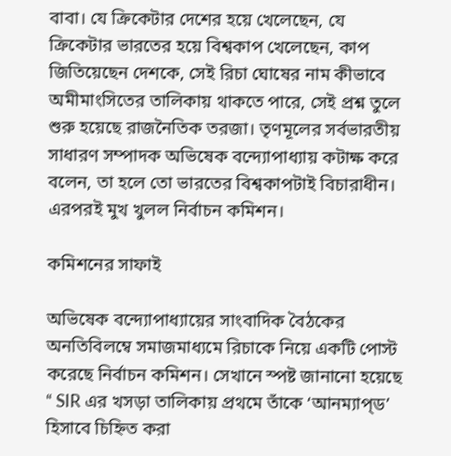বাবা। যে ক্রিকেটার দেশের হয়ে খেলেছেন, যে ক্রিকেটার ভারতের হয়ে বিশ্বকাপ খেলেছেন, কাপ জিতিয়েছেন দেশকে, সেই রিচা ঘোষের নাম কীভাবে অমীমাংসিতের তালিকায় থাকতে পারে, সেই প্রশ্ন তুলে শুরু হয়েছে রাজনৈতিক তরজা। তৃণমূলের সর্বভারতীয় সাধারণ সম্পাদক অভিষেক বন্দ্যোপাধ্যায় কটাক্ষ করে বলেন, তা হলে তো ভারতের বিশ্বকাপটাই বিচারাধীন। এরপরই মুখ খুলল নির্বাচন কমিশন।

কমিশনের সাফাই

অভিষেক বন্দ্যোপাধ্যায়ের সাংবাদিক বৈঠকের অনতিবিলম্বে সমাজমাধ্যমে রিচাকে নিয়ে একটি পোস্ট করেছে নির্বাচন কমিশন। সেখানে স্পষ্ট জানানো হয়েছে “ SIR এর খসড়া তালিকায় প্রথমে তাঁকে ‘আনম্যাপ্‌ড’ হিসাবে চিহ্নিত করা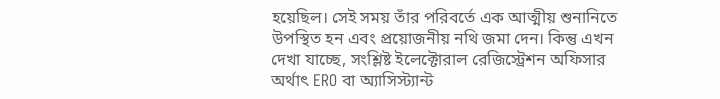হয়েছিল। সেই সময় তাঁর পরিবর্তে এক আত্মীয় শুনানিতে উপস্থিত হন এবং প্রয়োজনীয় নথি জমা দেন। কিন্তু এখন দেখা যাচ্ছে, সংশ্লিষ্ট ইলেক্টোরাল রেজিস্ট্রেশন অফিসার অর্থাৎ ERO বা অ্যাসিস্ট্যান্ট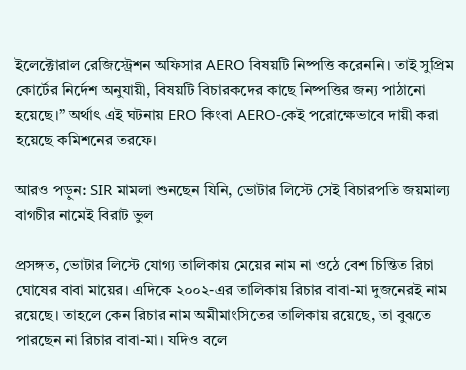ইলেক্টোরাল রেজিস্ট্রেশন অফিসার AERO বিষয়টি নিষ্পত্তি করেননি। তাই সুপ্রিম কোর্টের নির্দেশ অনুযায়ী, বিষয়টি বিচারকদের কাছে নিষ্পত্তির জন্য পাঠানো হয়েছে।” অর্থাৎ এই ঘটনায় ERO কিংবা AERO-কেই পরোক্ষেভাবে দায়ী করা হয়েছে কমিশনের তরফে।

আরও পড়ুন: SIR মামলা শুনছেন যিনি, ভোটার লিস্টে সেই বিচারপতি জয়মাল্য বাগচীর নামেই বিরাট ভুল

প্রসঙ্গত, ভোটার লিস্টে যোগ্য তালিকায় মেয়ের নাম না ওঠে বেশ চিন্তিত রিচা ঘোষের বাবা মায়ের। এদিকে ২০০২-এর তালিকায় রিচার বাবা-মা দুজনেরই নাম রয়েছে। তাহলে কেন রিচার নাম অমীমাংসিতের তালিকায় রয়েছে, তা বুঝতে পারছেন না রিচার বাবা-মা। যদিও বলে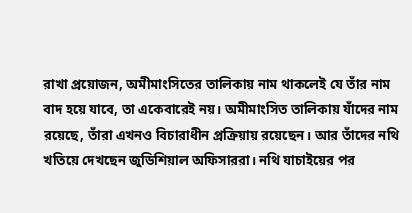রাখা প্রয়োজন, অমীমাংসিতের তালিকায় নাম থাকলেই যে তাঁর নাম বাদ হয়ে যাবে, তা একেবারেই নয়। অমীমাংসিত তালিকায় যাঁদের নাম রয়েছে, তাঁরা এখনও বিচারাধীন প্রক্রিয়ায় রয়েছেন। আর তাঁদের নথি খতিয়ে দেখছেন জুডিশিয়াল অফিসাররা। নথি যাচাইয়ের পর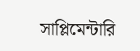সাপ্লিমেন্টারি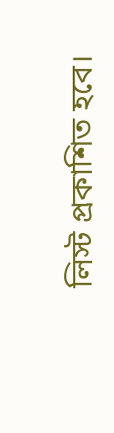লিস্ট প্রকাশিত হবে।